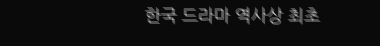한국 드라마 역사상 최초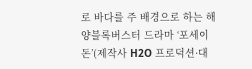로 바다를 주 배경으로 하는 해양블록버스터 드라마 ‘포세이돈’(제작사 H2O 프로덕션·대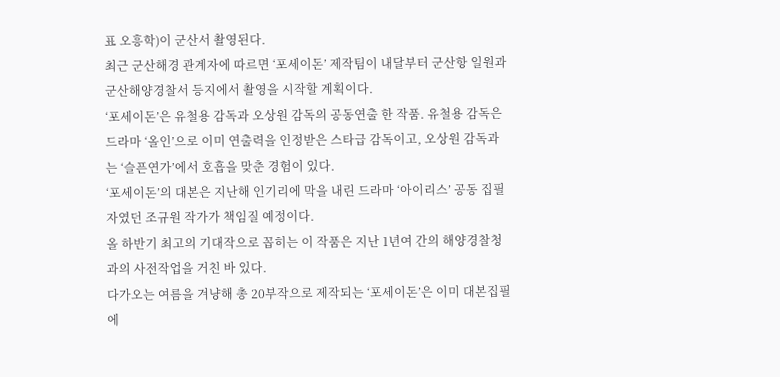표 오흥학)이 군산서 촬영된다.
최근 군산해경 관계자에 따르면 ‘포세이돈’ 제작팀이 내달부터 군산항 일원과 군산해양경찰서 등지에서 촬영을 시작할 계획이다.
‘포세이돈’은 유철용 감독과 오상원 감독의 공동연출 한 작품. 유철용 감독은 드라마 ‘올인’으로 이미 연출력을 인정받은 스타급 감독이고, 오상원 감독과는 ‘슬픈연가’에서 호흡을 맞춘 경험이 있다.
‘포세이돈’의 대본은 지난해 인기리에 막을 내린 드라마 ‘아이리스’ 공동 집필자였던 조규원 작가가 책임질 예정이다.
올 하반기 최고의 기대작으로 꼽히는 이 작품은 지난 1년여 간의 해양경찰청과의 사전작업을 거친 바 있다.
다가오는 여름을 겨냥해 총 20부작으로 제작되는 ‘포세이돈’은 이미 대본집필에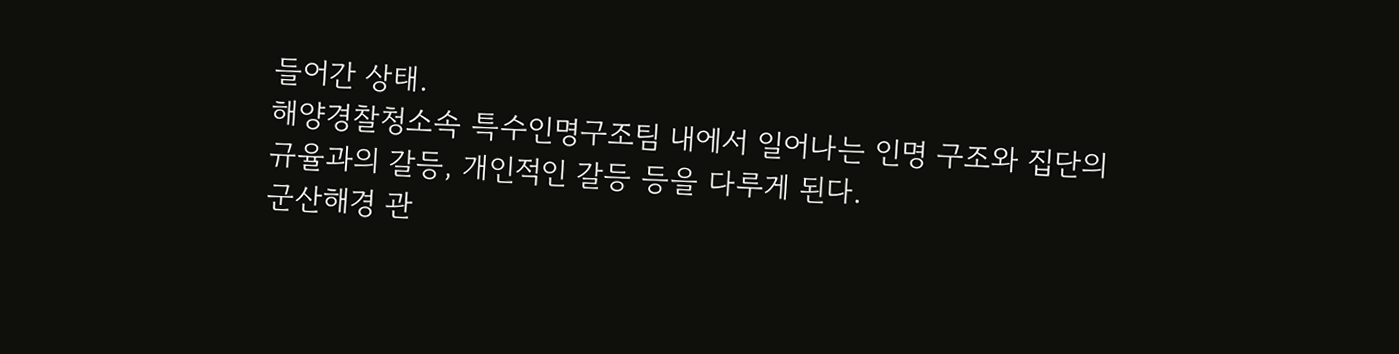들어간 상태.
해양경찰청소속 특수인명구조팀 내에서 일어나는 인명 구조와 집단의 규율과의 갈등, 개인적인 갈등 등을 다루게 된다.
군산해경 관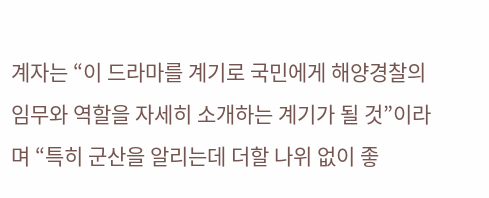계자는 “이 드라마를 계기로 국민에게 해양경찰의 임무와 역할을 자세히 소개하는 계기가 될 것”이라며 “특히 군산을 알리는데 더할 나위 없이 좋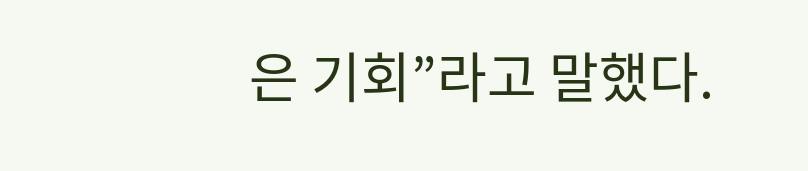은 기회”라고 말했다.